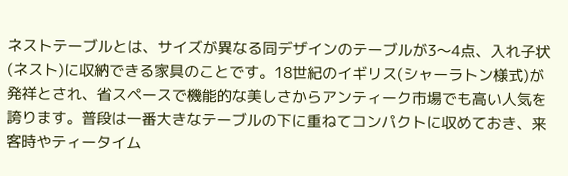ネストテーブルとは、サイズが異なる同デザインのテーブルが3〜4点、入れ子状(ネスト)に収納できる家具のことです。18世紀のイギリス(シャーラトン様式)が発祥とされ、省スペースで機能的な美しさからアンティーク市場でも高い人気を誇ります。普段は一番大きなテーブルの下に重ねてコンパクトに収めておき、来客時やティータイム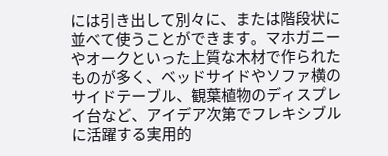には引き出して別々に、または階段状に並べて使うことができます。マホガニーやオークといった上質な木材で作られたものが多く、ベッドサイドやソファ横のサイドテーブル、観葉植物のディスプレイ台など、アイデア次第でフレキシブルに活躍する実用的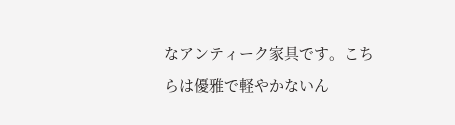なアンティーク家具です。こちらは優雅で軽やかないん